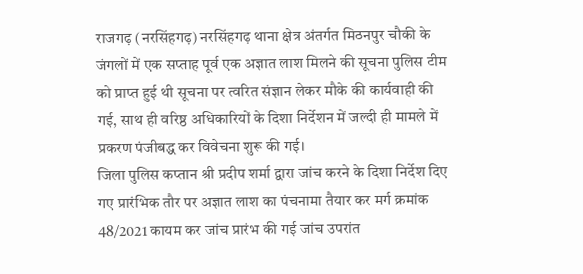राजगढ़ (नरसिंहगढ़) नरसिंहगढ़ थाना क्षेत्र अंतर्गत मिठनपुर चौकी के जंगलों में एक सप्ताह पूर्व एक अज्ञात लाश मिलने की सूचना पुलिस टीम को प्राप्त हुई थी सूचना पर त्वरित संज्ञान लेकर मौके की कार्यवाही की गई, साथ ही वरिष्ठ अधिकारियों के दिशा निर्देशन में जल्दी ही मामले में प्रकरण पंजीबद्ध कर विवेचना शुरू की गई।
जिला पुलिस कप्तान श्री प्रदीप शर्मा द्वारा जांच करने के दिशा निर्देश दिए गए प्रारंभिक तौर पर अज्ञात लाश का पंचनामा तैयार कर मर्ग क्रमांक 48/2021 कायम कर जांच प्रारंभ की गई जांच उपरांत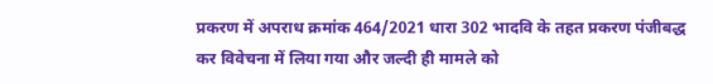प्रकरण में अपराध क्रमांक 464/2021 धारा 302 भादवि के तहत प्रकरण पंजीबद्ध कर विवेचना में लिया गया और जल्दी ही मामले को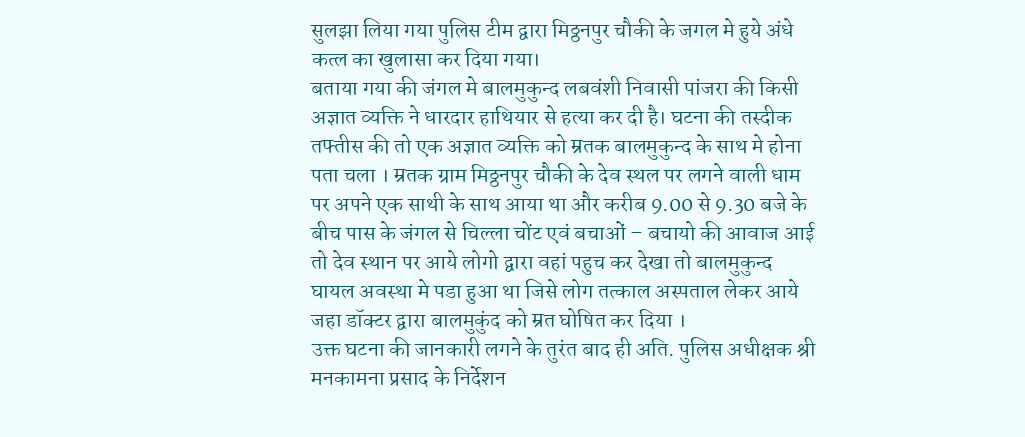सुलझा लिया गया पुलिस टीम द्वारा मिठ्ठनपुर चौकी के जगल मे हुये अंधे कत्ल का खुलासा कर दिया गया।
बताया गया की जंगल मे बालमुकुन्द लबवंशी निवासी पांजरा की किसी अज्ञात व्यक्ति ने धारदार हाथियार से हत्या कर दी है। घटना की तस्दीक तफ्तीस की तो एक अज्ञात व्यक्ति को म्रतक बालमुकुन्द के साथ मे होना पता चला । म्रतक ग्राम मिठ्ठनपुर चौकी के देव स्थल पर लगने वाली धाम पर अपने एक साथी के साथ आया था और करीब 9.00 से 9.30 बजे के बीच पास के जंगल से चिल्ला चोंट एवं बचाओं – बचायो की आवाज आई तो देव स्थान पर आये लोगो द्वारा वहां पहुच कर देखा तो बालमुकुन्द घायल अवस्था मे पडा हुआ था जिसे लोग तत्काल अस्पताल लेकर आये जहा डॉक्टर द्वारा बालमुकुंद को म्रत घोषित कर दिया ।
उक्त घटना की जानकारी लगने के तुरंत बाद ही अति. पुलिस अधीक्षक श्री मनकामना प्रसाद के निर्देशन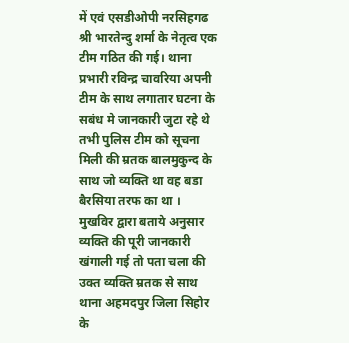में एवं एसडीओपी नरसिहगढ श्री भारतेन्दु शर्मा के नेतृत्व एक टीम गठित की गई। थाना प्रभारी रविन्द्र चावरिया अपनी टीम के साथ लगातार घटना के सबंध मे जानकारी जुटा रहे थे तभी पुलिस टीम को सूचना मिली की म्रतक बालमुकुन्द के साथ जो व्यक्ति था वह बडा बैरसिया तरफ का था ।
मुखविर द्वारा बताये अनुसार व्यक्ति की पूरी जानकारी खंगाली गई तो पता चला की उक्त व्यक्ति म्रतक से साथ थाना अहमदपुर जिला सिहोर के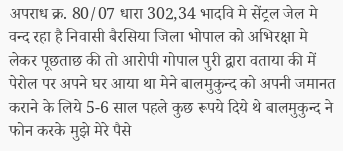अपराध क्र. 80/07 धारा 302,34 भादवि मे सेंट्रल जेल मे वन्द रहा है निवासी बैरसिया जिला भोपाल को अभिरक्षा मे लेकर पूछताछ की तो आरोपी गोपाल पुरी द्वारा वताया की में पेरोल पर अपने घर आया था मेने बालमुकुन्द को अपनी जमानत कराने के लिये 5-6 साल पहले कुछ रूपये दिये थे बालमुकुन्द ने फोन करके मुझे मेरे पैसे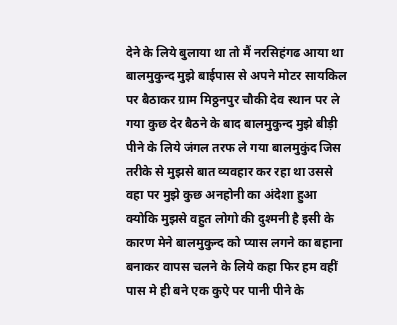देने के लिये बुलाया था तो मैं नरसिहंगढ आया था बालमुकुन्द मुझे बाईपास से अपने मोटर सायकिल पर बैठाकर ग्राम मिठ्ठनपुर चौकी देव स्थान पर ले गया कुछ देर बैठने के बाद बालमुकुन्द मुझे बीड़ी पीने के लिये जंगल तरफ ले गया बालमुकुंद जिस तरीके से मुझसे बात व्यवहार कर रहा था उससे वहा पर मुझे कुछ अनहोनी का अंदेशा हुआ क्योकि मुझसे वहुत लोगो की दुश्मनी है इसी के कारण मेने बालमुकुन्द को प्यास लगने का बहाना बनाकर वापस चलने के लिये कहा फिर हम वहीं पास मे ही बने एक कुऐ पर पानी पीने के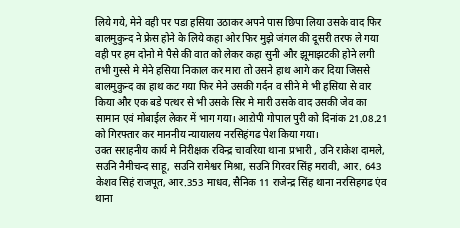लिये गये, मेने वही पर पडा हसिया उठाकर अपने पास छिपा लिया उसके वाद फिर बालमुकुन्द ने फ्रेस होने के लिये कहा ओर फिर मुझे जंगल की दूसरी तरफ ले गया वही पर हम दोनो मे पैसे की वात को लेकर कहा सुनी और झूमाझटकी होने लगी तभी गुस्से मे मेने हसिया निकाल कर मारा तो उसने हाथ आगे कर दिया जिससे बालमुकुन्द का हाथ कट गया फिर मेने उसकी गर्दन व सीने मे भी हसिया से वार किया और एक बडे पत्थर से भी उसके सिर मे मारी उसके वाद उसकी जेव का सामान एवं मोबाईल लेकर में भाग गया। आऱोपी गोपाल पुरी को दिनांक 21.08.21 को गिरफ्तार कर माननीय न्यायालय नरसिहंगढ पेश किया गया।
उक्त सराहनीय कार्य मे निरीक्षक रविन्द्र चावरिया थाना प्रभारी , उनि राकेश दामले, सउनि नैमीचन्द साहू, सउनि रामेश्वर मिश्रा, सउनि गिरवर सिंह मरावी, आर. 643 केशव सिहं राजपूत, आर.353 माधव, सैनिक 11 राजेन्द्र सिंह थाना नरसिहगढ एंव थाना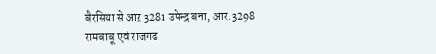बैरसिया से आऱ 3281 उपेन्द्र बना, आर.3298 रामबाबू एवं राजगढ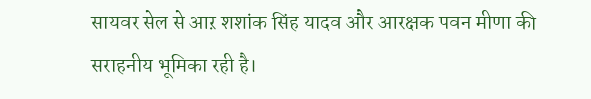सायवर सेल से आऱ शशांक सिंह यादव और आरक्षक पवन मीणा की सराहनीय भूमिका रही है।